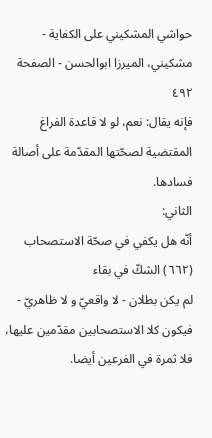حواشي المشكيني علی الكفاية - مشکیني، الميرزا ابوالحسن - الصفحة ٤٩٢
فإنه يقال: نعم، لو لا قاعدة الفراغ المقتضية لصحّتها المقدّمة على أصالة فسادها.
الثاني:
أنّه هل يكفي في صحّة الاستصحاب (٦٦٢) الشكّ في بقاء
لم يكن بطلان - لا واقعيّ و لا ظاهريّ - فيكون كلا الاستصحابين مقدّمين عليها، فلا ثمرة في الفرعين أيضا.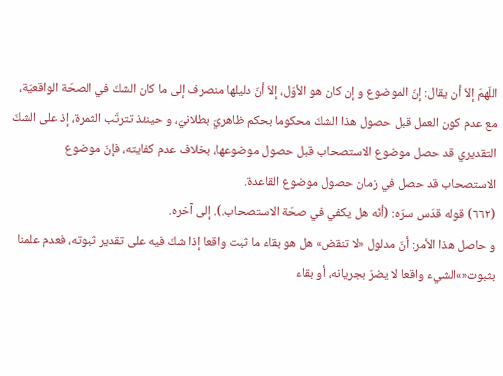اللّهمّ إلاّ أن يقال: إنّ الموضوع و إن كان هو الأوّل، إلاّ أنّ دليلها منصرف إلى ما كان الشكّ في الصحّة الواقعيّة، مع عدم كون العمل قبل حصول هذا الشكّ محكوما بحكم ظاهريّ بطلانيّ، و حينئذ تترتّب الثمرة، إذ على الشكّ التقديري قد حصل موضوع الاستصحاب قبل حصول موضوعها، بخلاف عدم كفايته، فإنّ موضوع الاستصحاب قد حصل في زمان حصول موضوع القاعدة.
(٦٦٢) قوله قدّس سرّه: (أنّه هل يكفي في صحّة الاستصحاب.). إلى آخره.
و حاصل هذا الأمر: أنّ مدلول «لا تنقض» هل هو بقاء ما ثبت واقعا إذا شكّ فيه على تقدير ثبوته، فعدم علمنا بثبوت«»الشيء واقعا لا يضرّ بجريانه، أو بقاء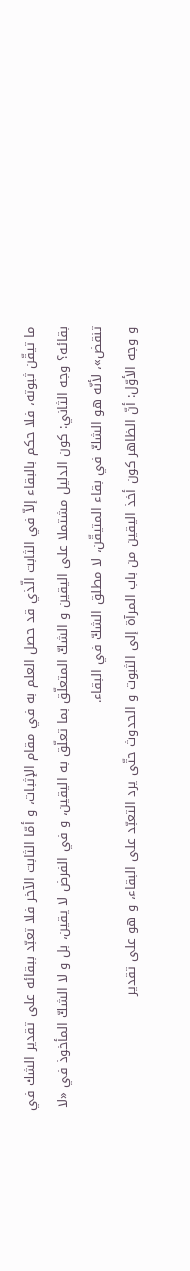ما تيقّن ثبوته، فلا حكم بالبقاء إلاّ في الثابت الّذي قد حصل العلم به في مقام الإثبات، و أمّا الثابت الآخر فلا تعبّد ببقائه على تقدير الشك في بقائه؟ وجه الثاني: كون الدليل مشتملا على اليقين و الشكّ المتعلّق بما تعلّق به اليقين، و في الفرض لا يقين، بل و لا الشكّ المأخوذ في «لا تنقض»، لأنّه هو الشكّ في بقاء المتيقّن، لا مطلق الشكّ في البقاء.
و وجه الأوّل: أنّ الظاهر كون أخذ اليقين من باب المرآة إلى الثبوت و الحدوث حتّى يرد التعبّد على البقاء، و هو على تقدير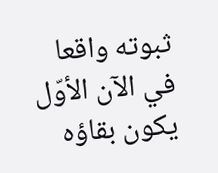ثبوته واقعا في الآن الأوّل يكون بقاؤه